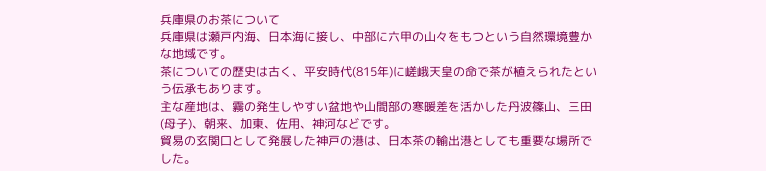兵庫県のお茶について
兵庫県は瀬戸内海、日本海に接し、中部に六甲の山々をもつという自然環境豊かな地域です。
茶についての歴史は古く、平安時代(815年)に嵯峨天皇の命で茶が植えられたという伝承もあります。
主な産地は、霧の発生しやすい盆地や山間部の寒暖差を活かした丹波篠山、三田(母子)、朝来、加東、佐用、神河などです。
貿易の玄関口として発展した神戸の港は、日本茶の輸出港としても重要な場所でした。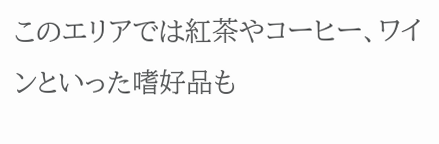このエリアでは紅茶やコーヒー、ワインといった嗜好品も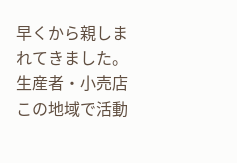早くから親しまれてきました。
生産者・小売店
この地域で活動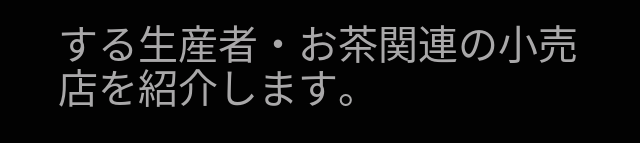する生産者・お茶関連の小売店を紹介します。